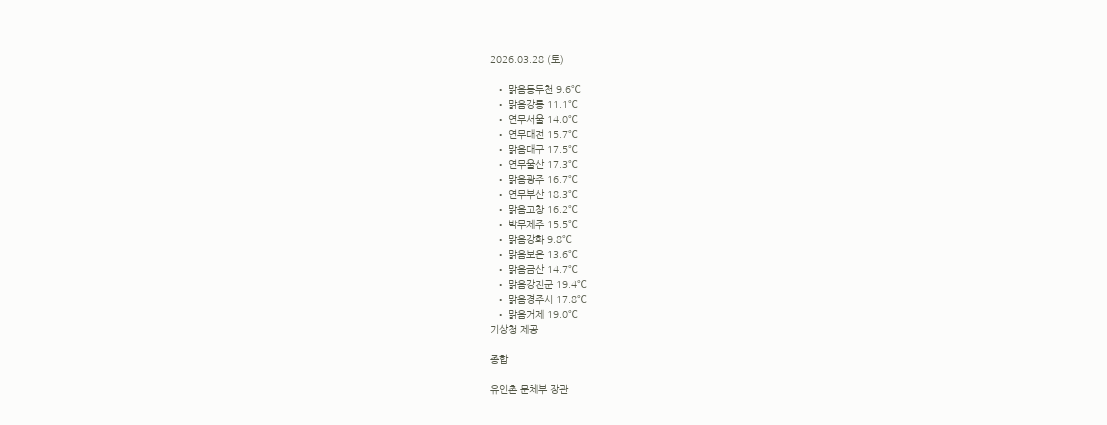2026.03.28 (토)

  • 맑음동두천 9.6℃
  • 맑음강릉 11.1℃
  • 연무서울 14.0℃
  • 연무대전 15.7℃
  • 맑음대구 17.5℃
  • 연무울산 17.3℃
  • 맑음광주 16.7℃
  • 연무부산 18.3℃
  • 맑음고창 16.2℃
  • 박무제주 15.5℃
  • 맑음강화 9.8℃
  • 맑음보은 13.6℃
  • 맑음금산 14.7℃
  • 맑음강진군 19.4℃
  • 맑음경주시 17.8℃
  • 맑음거제 19.0℃
기상청 제공

종합

유인촌 문체부 장관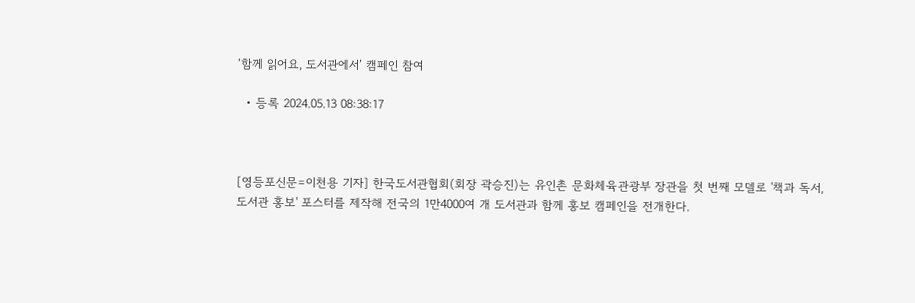‘함께 읽어요, 도서관에서’ 캠페인 참여

  • 등록 2024.05.13 08:38:17



[영등포신문=이천용 기자] 한국도서관협회(회장 곽승진)는 유인촌 문화체육관광부 장관을 첫 번째 모델로 '책과 독서, 도서관 홍보' 포스터를 제작해 전국의 1만4000여 개 도서관과 함께 홍보 캠페인을 전개한다.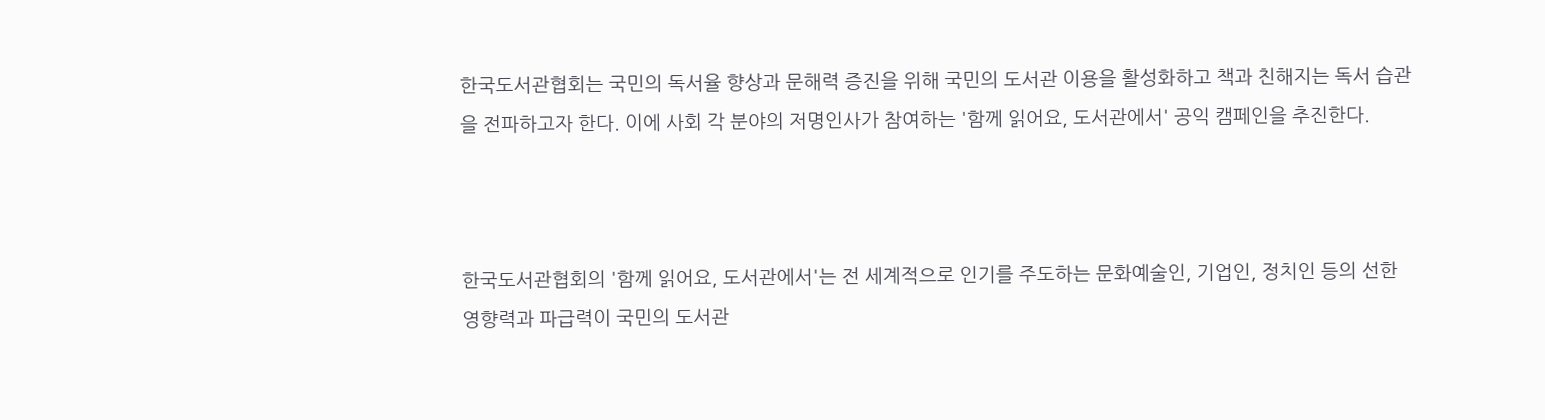한국도서관협회는 국민의 독서율 향상과 문해력 증진을 위해 국민의 도서관 이용을 활성화하고 책과 친해지는 독서 습관을 전파하고자 한다. 이에 사회 각 분야의 저명인사가 참여하는 '함께 읽어요, 도서관에서' 공익 캠페인을 추진한다.



한국도서관협회의 '함께 읽어요, 도서관에서'는 전 세계적으로 인기를 주도하는 문화예술인, 기업인, 정치인 등의 선한 영향력과 파급력이 국민의 도서관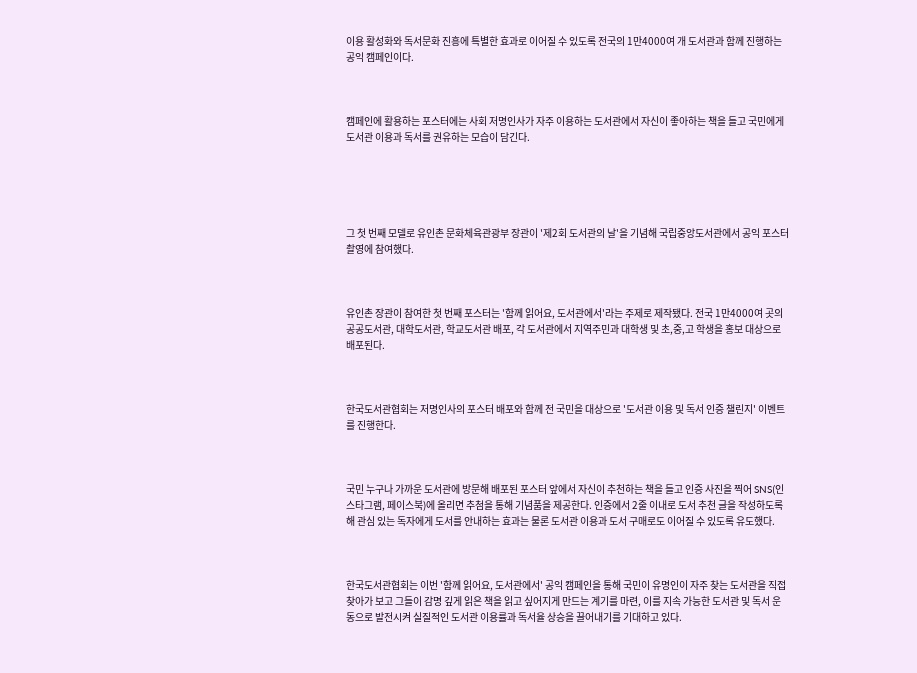이용 활성화와 독서문화 진흥에 특별한 효과로 이어질 수 있도록 전국의 1만4000여 개 도서관과 함께 진행하는 공익 캠페인이다.



캠페인에 활용하는 포스터에는 사회 저명인사가 자주 이용하는 도서관에서 자신이 좋아하는 책을 들고 국민에게 도서관 이용과 독서를 권유하는 모습이 담긴다.





그 첫 번째 모델로 유인촌 문화체육관광부 장관이 '제2회 도서관의 날'을 기념해 국립중앙도서관에서 공익 포스터 촬영에 참여했다.



유인촌 장관이 참여한 첫 번째 포스터는 '함께 읽어요, 도서관에서'라는 주제로 제작됐다. 전국 1만4000여 곳의 공공도서관, 대학도서관, 학교도서관 배포, 각 도서관에서 지역주민과 대학생 및 초,중,고 학생을 홍보 대상으로 배포된다.



한국도서관협회는 저명인사의 포스터 배포와 함께 전 국민을 대상으로 '도서관 이용 및 독서 인증 챌린지' 이벤트를 진행한다.



국민 누구나 가까운 도서관에 방문해 배포된 포스터 앞에서 자신이 추천하는 책을 들고 인증 사진을 찍어 SNS(인스타그램, 페이스북)에 올리면 추첨을 통해 기념품을 제공한다. 인증에서 2줄 이내로 도서 추천 글을 작성하도록 해 관심 있는 독자에게 도서를 안내하는 효과는 물론 도서관 이용과 도서 구매로도 이어질 수 있도록 유도했다.



한국도서관협회는 이번 '함께 읽어요, 도서관에서' 공익 캠페인을 통해 국민이 유명인이 자주 찾는 도서관을 직접 찾아가 보고 그들이 감명 깊게 읽은 책을 읽고 싶어지게 만드는 계기를 마련, 이를 지속 가능한 도서관 및 독서 운동으로 발전시켜 실질적인 도서관 이용률과 독서율 상승을 끌어내기를 기대하고 있다.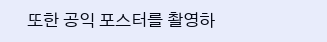또한 공익 포스터를 촬영하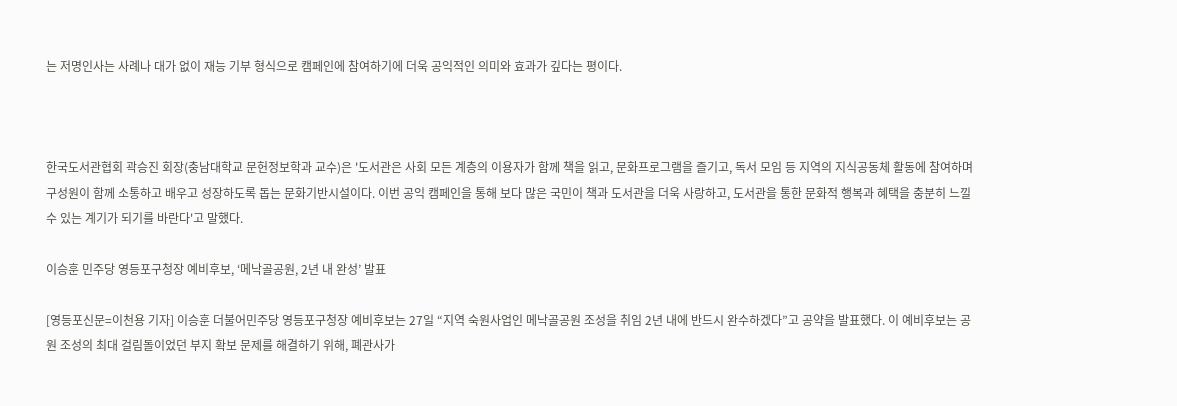는 저명인사는 사례나 대가 없이 재능 기부 형식으로 캠페인에 참여하기에 더욱 공익적인 의미와 효과가 깊다는 평이다.



한국도서관협회 곽승진 회장(충남대학교 문헌정보학과 교수)은 '도서관은 사회 모든 계층의 이용자가 함께 책을 읽고, 문화프로그램을 즐기고, 독서 모임 등 지역의 지식공동체 활동에 참여하며 구성원이 함께 소통하고 배우고 성장하도록 돕는 문화기반시설이다. 이번 공익 캠페인을 통해 보다 많은 국민이 책과 도서관을 더욱 사랑하고, 도서관을 통한 문화적 행복과 혜택을 충분히 느낄 수 있는 계기가 되기를 바란다'고 말했다.

이승훈 민주당 영등포구청장 예비후보, ‘메낙골공원, 2년 내 완성’ 발표

[영등포신문=이천용 기자] 이승훈 더불어민주당 영등포구청장 예비후보는 27일 “지역 숙원사업인 메낙골공원 조성을 취임 2년 내에 반드시 완수하겠다”고 공약을 발표했다. 이 예비후보는 공원 조성의 최대 걸림돌이었던 부지 확보 문제를 해결하기 위해, 폐관사가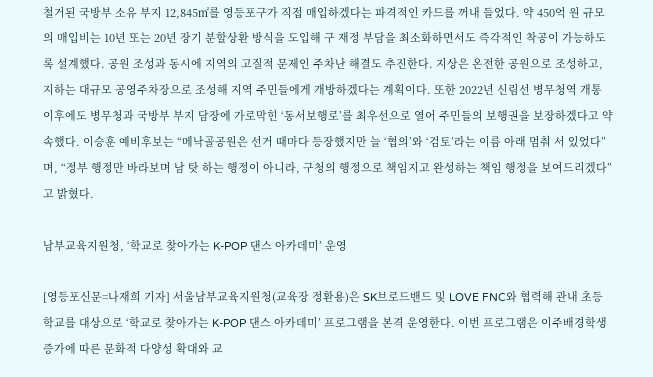철거된 국방부 소유 부지 12,845㎡를 영등포구가 직접 매입하겠다는 파격적인 카드를 꺼내 들었다. 약 450억 원 규모의 매입비는 10년 또는 20년 장기 분할상환 방식을 도입해 구 재정 부담을 최소화하면서도 즉각적인 착공이 가능하도록 설계했다. 공원 조성과 동시에 지역의 고질적 문제인 주차난 해결도 추진한다. 지상은 온전한 공원으로 조성하고, 지하는 대규모 공영주차장으로 조성해 지역 주민들에게 개방하겠다는 계획이다. 또한 2022년 신림선 병무청역 개통 이후에도 병무청과 국방부 부지 담장에 가로막힌 ‘동서보행로’를 최우선으로 열어 주민들의 보행권을 보장하겠다고 약속했다. 이승훈 예비후보는 “메낙골공원은 선거 때마다 등장했지만 늘 ‘협의’와 ‘검토’라는 이름 아래 멈춰 서 있었다”며, “정부 행정만 바라보며 남 탓 하는 행정이 아니라, 구청의 행정으로 책임지고 완성하는 책임 행정을 보여드리겠다”고 밝혔다.

남부교육지원청, ‘학교로 찾아가는 K-POP 댄스 아카데미’ 운영

[영등포신문=나재희 기자] 서울남부교육지원청(교육장 정환용)은 SK브로드밴드 및 LOVE FNC와 협력해 관내 초등학교를 대상으로 ‘학교로 찾아가는 K-POP 댄스 아카데미’ 프로그램을 본격 운영한다. 이번 프로그램은 이주배경학생 증가에 따른 문화적 다양성 확대와 교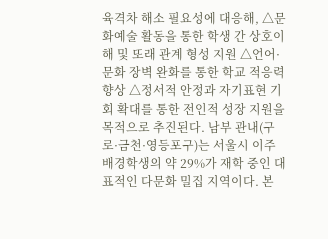육격차 해소 필요성에 대응해, △문화예술 활동을 통한 학생 간 상호이해 및 또래 관계 형성 지원 △언어·문화 장벽 완화를 통한 학교 적응력 향상 △정서적 안정과 자기표현 기회 확대를 통한 전인적 성장 지원을 목적으로 추진된다. 남부 관내(구로·금천·영등포구)는 서울시 이주배경학생의 약 29%가 재학 중인 대표적인 다문화 밀집 지역이다. 본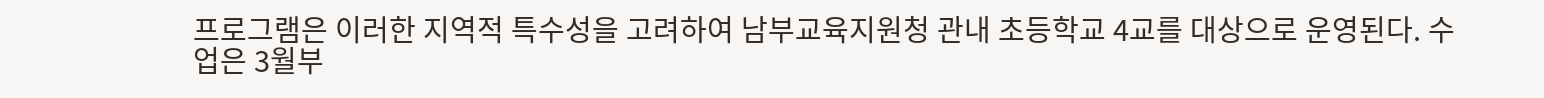프로그램은 이러한 지역적 특수성을 고려하여 남부교육지원청 관내 초등학교 4교를 대상으로 운영된다. 수업은 3월부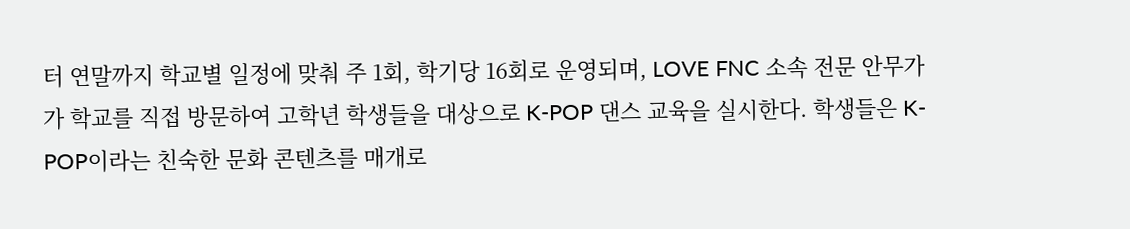터 연말까지 학교별 일정에 맞춰 주 1회, 학기당 16회로 운영되며, LOVE FNC 소속 전문 안무가가 학교를 직접 방문하여 고학년 학생들을 대상으로 K-POP 댄스 교육을 실시한다. 학생들은 K-POP이라는 친숙한 문화 콘텐츠를 매개로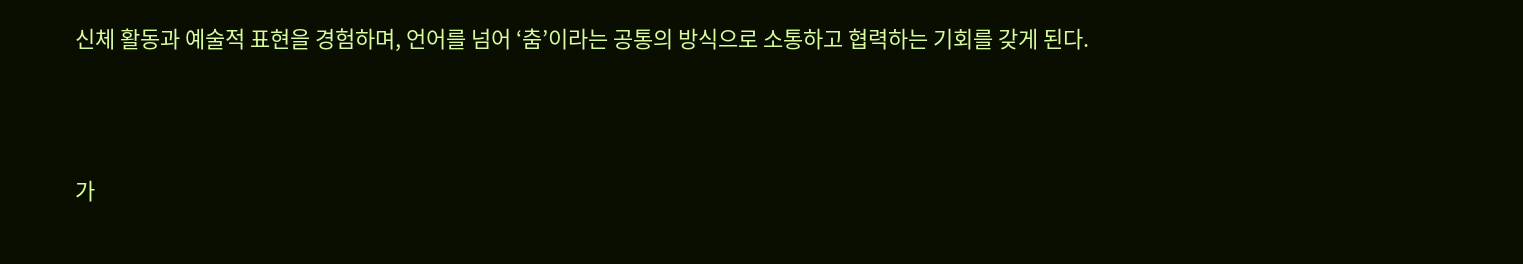신체 활동과 예술적 표현을 경험하며, 언어를 넘어 ‘춤’이라는 공통의 방식으로 소통하고 협력하는 기회를 갖게 된다.




가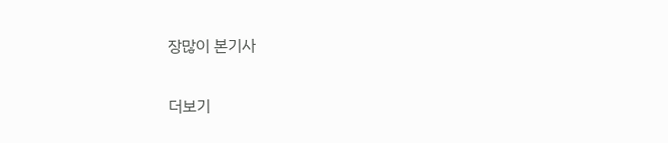장많이 본기사

더보기